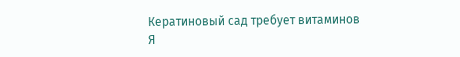Кератиновый сад требует витаминов
Я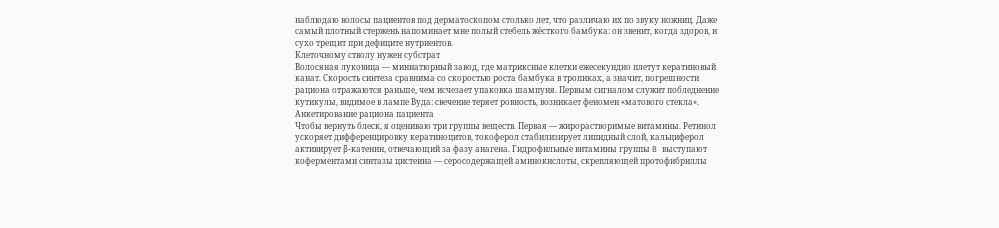наблюдаю волосы пациентов под дерматоскопом столько лет, что различаю их по звуку ножниц. Даже самый плотный стержень напоминает мне полый стебель жёсткого бамбука: он звенит, когда здоров, и сухо трещит при дефиците нутриентов.
Клеточному стволу нужен субстрат
Волосяная луковица — миниатюрный завод, где матриксные клетки ежесекундно плетут кератиновый канат. Скорость синтеза сравнима со скоростью роста бамбука в тропиках, а значит, погрешности рациона отражаются раньше, чем исчезает упаковка шампуня. Первым сигналом служит побледнение кутикулы, видимое в лампе Вуда: свечение теряет ровность, возникает феномен «матового стекла».
Анкетирование рациона пациента
Чтобы вернуть блеск, я оцениваю три группы веществ. Первая — жирорастворимые витамины. Ретинол ускоряет дифференцировку кератиноцитов, токоферол стабилизирует липидный слой, кальциферол активирует β-катенин, отвечающий за фазу анагена. Гидрофильные витамины группы B выступают коферментами синтазы цистеина — серосодержащей аминокислоты, скрепляющей протофибриллы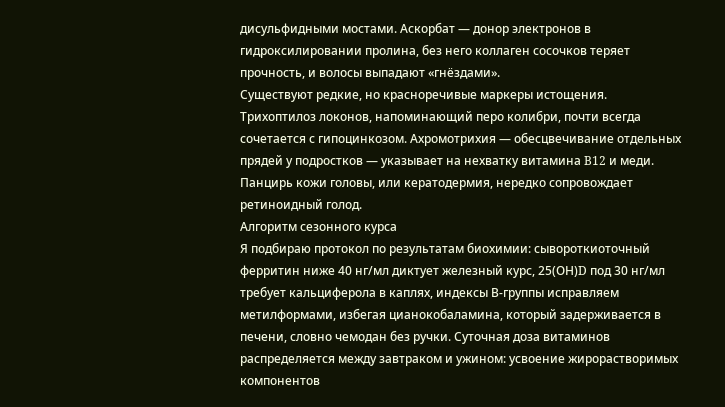дисульфидными мостами. Аскорбат — донор электронов в гидроксилировании пролина, без него коллаген сосочков теряет прочность, и волосы выпадают «гнёздами».
Существуют редкие, но красноречивые маркеры истощения. Трихоптилоз локонов, напоминающий перо колибри, почти всегда сочетается с гипоцинкозом. Ахромотрихия — обесцвечивание отдельных прядей у подростков — указывает на нехватку витамина B12 и меди. Панцирь кожи головы, или кератодермия, нередко сопровождает ретиноидный голод.
Алгоритм сезонного курса
Я подбираю протокол по результатам биохимии: сывороткиоточный ферритин ниже 40 нг/мл диктует железный курс, 25(ОН)D под 30 нг/мл требует кальциферола в каплях, индексы В-группы исправляем метилформами, избегая цианокобаламина, который задерживается в печени, словно чемодан без ручки. Суточная доза витаминов распределяется между завтраком и ужином: усвоение жирорастворимых компонентов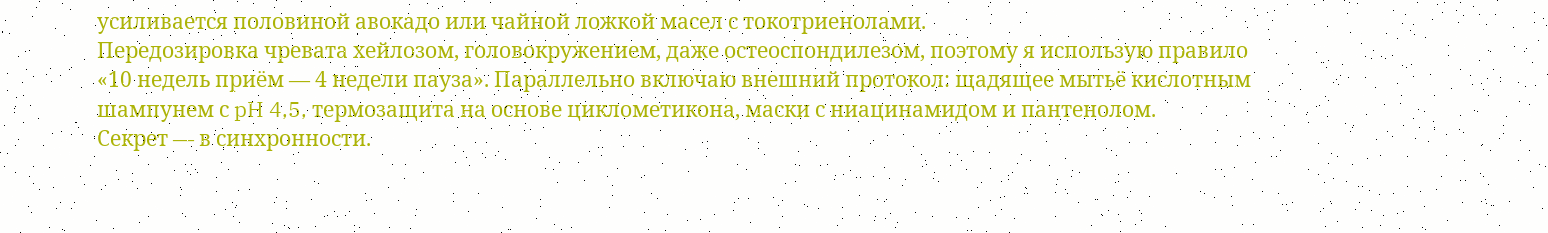усиливается половиной авокадо или чайной ложкой масел с токотриенолами.
Передозировка чревата хейлозом, головокружением, даже остеоспондилезом, поэтому я использую правило «10 недель приём — 4 недели пауза». Параллельно включаю внешний протокол: щадящее мытьё кислотным шампунем с pH 4,5, термозащита на основе циклометикона, маски с ниацинамидом и пантенолом.
Секрет — в синхронности.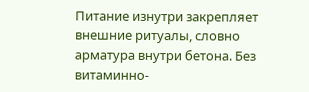Питание изнутри закрепляет внешние ритуалы, словно арматура внутри бетона. Без витаминно-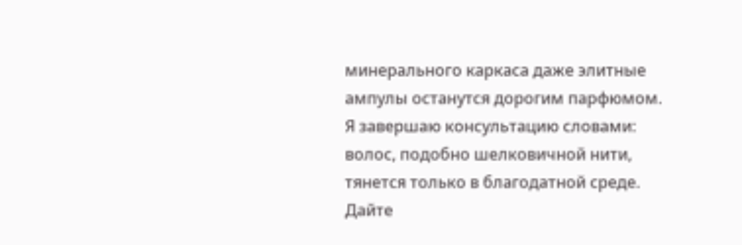минерального каркаса даже элитные ампулы останутся дорогим парфюмом.
Я завершаю консультацию словами: волос, подобно шелковичной нити, тянется только в благодатной среде. Дайте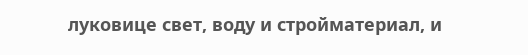луковице свет, воду и стройматериал, и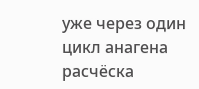уже через один цикл анагена расчёска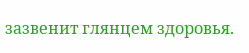зазвенит глянцем здоровья.